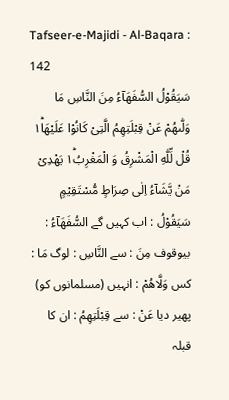Tafseer-e-Majidi - Al-Baqara : 142
سَیَقُوْلُ السُّفَهَآءُ مِنَ النَّاسِ مَا وَلّٰىهُمْ عَنْ قِبْلَتِهِمُ الَّتِیْ كَانُوْا عَلَیْهَا١ؕ قُلْ لِّلّٰهِ الْمَشْرِقُ وَ الْمَغْرِبُ١ؕ یَهْدِیْ مَنْ یَّشَآءُ اِلٰى صِرَاطٍ مُّسْتَقِیْمٍ
سَيَقُوْلُ : اب کہیں گے السُّفَهَآءُ : بیوقوف مِنَ : سے النَّاسِ : لوگ مَا : کس وَلَّاهُمْ : انہیں (مسلمانوں کو) پھیر دیا عَنْ : سے قِبْلَتِهِمُ : ان کا قبلہ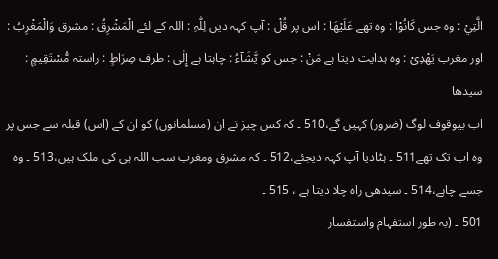الَّتِيْ : وہ جس کَانُوْا : وہ تھے عَلَيْهَا : اس پر قُلْ : آپ کہہ دیں لِلّٰہِ : اللہ کے لئے الْمَشْرِقُ : مشرق وَالْمَغْرِبُ : اور مغرب يَهْدِیْ : وہ ہدایت دیتا ہے مَنْ : جس کو يَّشَآءُ : چاہتا ہے إِلٰى : طرف صِرَاطٍ : راستہ مُّسْتَقِيمٍ : سیدھا
اب بیوقوف لوگ (ضرور) کہیں گے،510 ۔ کہ کس چیز نے ان (مسلمانوں) کو ان کے (اس) قبلہ سے جس پر وہ اب تک تھے511 ۔ ہٹادیا آپ کہہ دیجئے،512 ۔ کہ مشرق ومغرب سب اللہ ہی کی ملک ہیں،513 ۔ وہ جسے چاہے،514 ۔ سیدھی راہ چلا دیتا ہے ، 515 ۔
501 ۔ (بہ طور استفہام واستفسار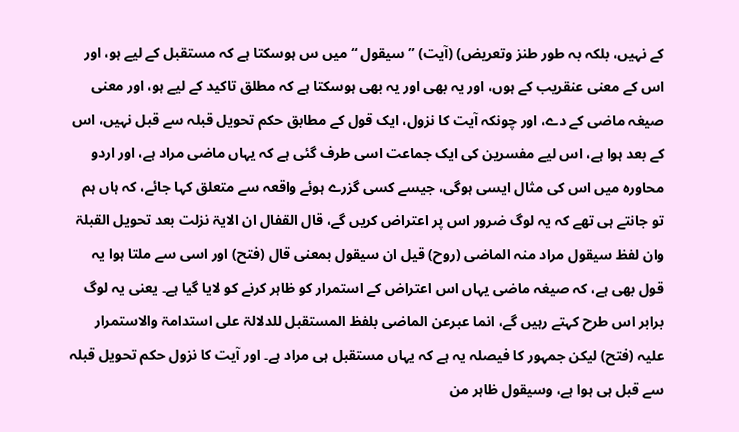کے نہیں، بلکہ بہ طور طنز وتعریض) (آیت) ” سیقول “ میں س ہوسکتا ہے کہ مستقبل کے لیے ہو، اور اس کے معنی عنقریب کے ہوں، اور یہ بھی اور یہ بھی ہوسکتا ہے کہ مطلق تاکید کے لیے ہو، اور معنی صیغہ ماضی کے دے، اور چونکہ آیت کا نزول، ایک قول کے مطابق حکم تحویل قبلہ سے قبل نہیں، اس کے بعد ہوا ہے، اس لیے مفسرین کی ایک جماعت اسی طرف گئی ہے کہ یہاں ماضی مراد ہے، اور اردو محاورہ میں اس کی مثال ایسی ہوگی، جیسے کسی گزرے ہوئے واقعہ سے متعلق کہا جائے، کہ ہاں ہم تو جانتے ہی تھے کہ یہ لوگ ضرور اس پر اعتراض کریں گے، قال القفال ان الایۃ نزلت بعد تحویل القبلۃ وان لفظ سیقول مراد منہ الماضی (روح) قیل ان سیقول بمعنی قال (فتح) اور اسی سے ملتا ہوا یہ قول بھی ہے، کہ صیغہ ماضی یہاں اس اعتراض کے استمرار کو ظاہر کرنے کو لایا گیا ہے۔ یعنی یہ لوگ برابر اس طرح کہتے رہیں گے، انما عبرعن الماضی بلفظ المستقبل للدلالۃ علی استدامۃ والاستمرار علیہ (فتح) لیکن جمہور کا فیصلہ یہ ہے کہ یہاں مستقبل ہی مراد ہے۔ اور آیت کا نزول حکم تحویل قبلہ سے قبل ہی ہوا ہے، وسیقول ظاہر من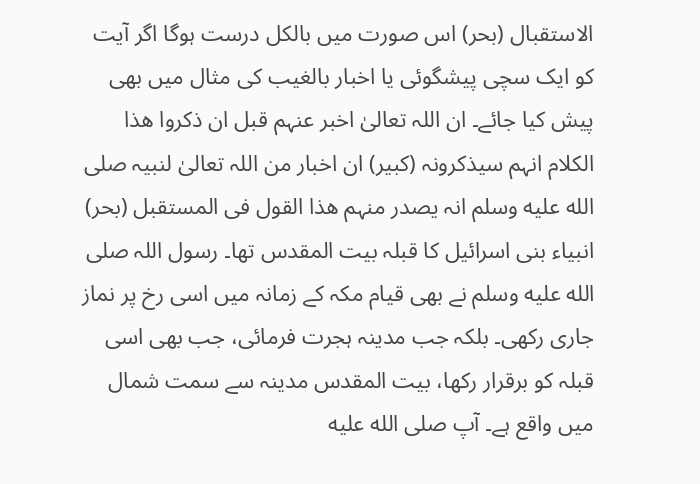الاستقبال (بحر) اس صورت میں بالکل درست ہوگا اگر آیت کو ایک سچی پیشگوئی یا اخبار بالغیب کی مثال میں بھی پیش کیا جائے۔ ان اللہ تعالیٰ اخبر عنہم قبل ان ذکروا ھذا الکلام انہم سیذکرونہ (کبیر) ان اخبار من اللہ تعالیٰ لنبیہ صلى الله عليه وسلم انہ یصدر منہم ھذا القول فی المستقبل (بحر) انبیاء بنی اسرائیل کا قبلہ بیت المقدس تھا۔ رسول اللہ صلى الله عليه وسلم نے بھی قیام مکہ کے زمانہ میں اسی رخ پر نماز جاری رکھی۔ بلکہ جب مدینہ ہجرت فرمائی، جب بھی اسی قبلہ کو برقرار رکھا، بیت المقدس مدینہ سے سمت شمال میں واقع ہے۔ آپ صلى الله عليه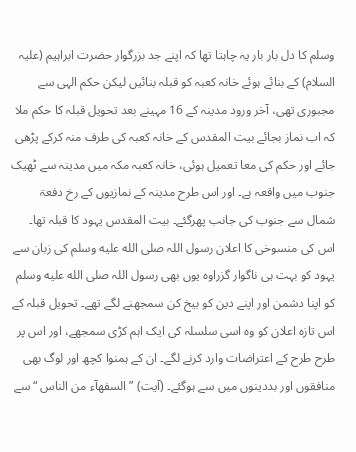وسلم کا دل بار بار یہ چاہتا تھا کہ اپنے جد بزرگوار حضرت ابراہیم (علیہ السلام) کے بنائے ہوئے خانہ کعبہ کو قبلہ بنائیں لیکن حکم الہی سے مجبوری تھی، آخر ورود مدینہ کے 16 مہینے بعد تحویل قبلہ کا حکم ملا کہ اب نماز بجائے بیت المقدس کے خانہ کعبہ کی طرف منہ کرکے پڑھی جائے اور حکم کی معا تعمیل ہوئی، خانہ کعبہ مکہ میں مدینہ سے ٹھیک جنوب میں واقعہ ہے۔ اور اس طرح مدینہ کے نمازیوں کے رخ دفعۃ شمال سے جنوب کی جانب پھرگئے۔ بیت المقدس یہود کا قبلہ تھا۔ اس کی منسوخی کا اعلان رسول اللہ صلى الله عليه وسلم کی زبان سے یہود کو بہت ہی ناگوار گزراوہ یوں بھی رسول اللہ صلى الله عليه وسلم کو اپنا دشمن اور اپنے دین کو بیخ کن سمجھنے لگے تھے۔ تحویل قبلہ کے اس تازہ اعلان کو وہ اسی سلسلہ کی ایک اہم کڑی سمجھے، اور اس پر طرح طرح کے اعتراضات وارد کرنے لگے۔ ان کے ہمنوا کچھ اور لوگ بھی منافقوں اور بددینوں میں سے ہوگئے۔ (آیت) ” السفھآء من الناس “ سے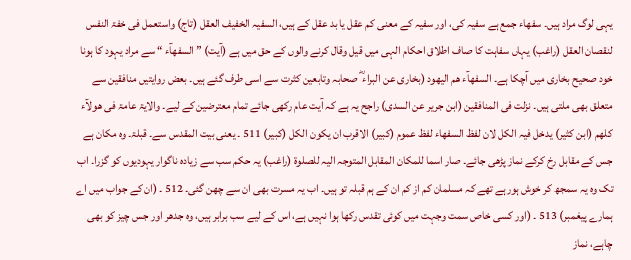یہی لوگ مراد ہیں۔ سفھاء جمع ہے سفیہ کی، اور سفیہ کے معنی کم عقل یا بد عقل کے ہیں، السفیہ الخفیف العقل (تاج) واستعمل فی خفۃ النفس لنقصان العقل (راغب) یہاں سفاہت کا صاف اطلاق احکام الہی میں قیل وقال کرنے والوں کے حق میں ہے (آیت) ” السفھآء “ سے مراد یہود کا ہونا خود صحیح بخاری میں آچکا ہے۔ السفھآء ھم الیھود (بخاری عن البراء ؓ صحابہ وتابعین کثرت سے اسی طرف گئے ہیں۔ بعض روایتیں منافقین سے متعلق بھی ملتی ہیں۔ نزلت فی المنافقین (ابن جریر عن السدی) راجح یہ ہے کہ آیت عام رکھی جائے تمام معترضین کے لیے۔ والایۃ عامۃ فی ھولآء کلھم (ابن کثیر) یدخل فیہ الکل لان لفظ السفھاء لفظ عموم (کبیر) الاقرب ان یکون الکل (کبیر) 511 ۔ یعنی بیت المقدس سے۔ قبلۃ۔ وہ مکان ہے جس کے مقابل رخ کرکے نماز پڑھی جائے۔ صار اسما للمکان المقابل المتوجہ الیہ للصلوۃ (راغب) یہ حکم سب سے زیادہ ناگوار یہودیوں کو گزرا۔ اب تک وہ یہ سمجھ کر خوش ہورہے تھے کہ مسلمان کم از کم ان کے ہم قبلہ تو ہیں۔ اب یہ مسرت بھی ان سے چھن گئی۔ 512 ۔ (ان کے جواب میں اے ہمارے پیغمبر) 513 ۔ (اور کسی خاص سمت وجہت میں کوئی تقدس رکھا ہوا نہیں ہے، اس کے لیے سب برابر ہیں، وہ جدھر اور جس چیز کو بھی چاہے، نماز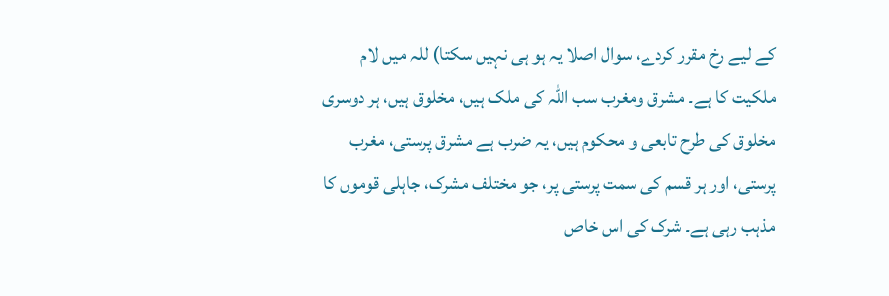کے لیے رخ مقرر کردے، سوال اصلا یہ ہو ہی نہیں سکتا) للہ میں لام ملکیت کا ہے۔ مشرق ومغرب سب اللہ کی ملک ہیں، مخلوق ہیں، ہر دوسری مخلوق کی طرح تابعی و محکوم ہیں، یہ ضرب ہے مشرق پرستی، مغرب پرستی، اور ہر قسم کی سمت پرستی پر، جو مختلف مشرک، جاہلی قوموں کا مذہب رہی ہے۔ شرک کی اس خاص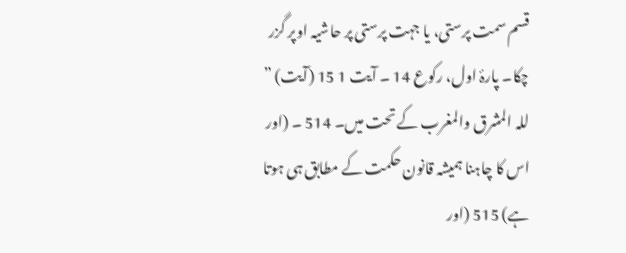قسم سمت پرستی، یا جہت پرستی پر حاشیہ اوپر گزر چکا۔ پارۂ اول، رکوع 14 ۔ آیت 1 15 (آیت) ” للہ المشرق والمغرب کے تحت میں۔ 514 ۔ (اور اس کا چاہنا ہمیشہ قانون حکمت کے مطابق ہی ہوتا ہے) 515 (اور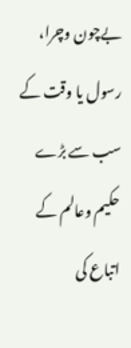بےچون وچرا، رسول یا وقت کے سب سے بڑے حکیم وعالم کے اتباع کی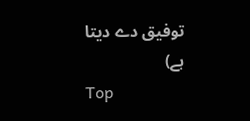توفیق دے دیتا ہے)
Top